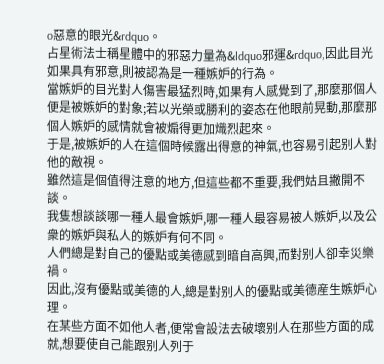o惡意的眼光&rdquo。
占星術法士稱星體中的邪惡力量為&ldquo邪運&rdquo,因此目光如果具有邪意,則被認為是一種嫉妒的行為。
當嫉妒的目光對人傷害最猛烈時,如果有人感覺到了,那麼那個人便是被嫉妒的對象;若以光榮或勝利的姿态在他眼前晃動,那麼那個人嫉妒的感情就會被煽得更加熾烈起來。
于是,被嫉妒的人在這個時候露出得意的神氣,也容易引起别人對他的敵視。
雖然這是個值得注意的地方,但這些都不重要,我們姑且撇開不談。
我隻想談談哪一種人最會嫉妒,哪一種人最容易被人嫉妒,以及公衆的嫉妒與私人的嫉妒有何不同。
人們總是對自己的優點或美德感到暗自高興,而對别人卻幸災樂禍。
因此,沒有優點或美德的人,總是對别人的優點或美德産生嫉妒心理。
在某些方面不如他人者,便常會設法去破壞别人在那些方面的成就,想要使自己能跟别人列于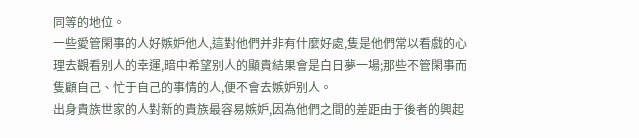同等的地位。
一些愛管閑事的人好嫉妒他人,這對他們并非有什麼好處,隻是他們常以看戲的心理去觀看别人的幸運,暗中希望别人的顯貴結果會是白日夢一場;那些不管閑事而隻顧自己、忙于自己的事情的人,便不會去嫉妒别人。
出身貴族世家的人對新的貴族最容易嫉妒,因為他們之間的差距由于後者的興起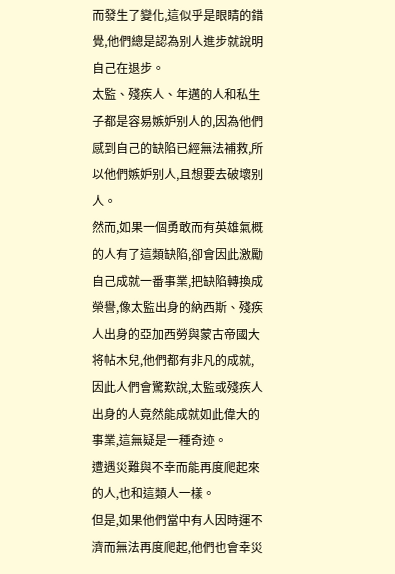而發生了變化,這似乎是眼睛的錯覺,他們總是認為别人進步就說明自己在退步。
太監、殘疾人、年邁的人和私生子都是容易嫉妒别人的,因為他們感到自己的缺陷已經無法補救,所以他們嫉妒别人,且想要去破壞别人。
然而,如果一個勇敢而有英雄氣概的人有了這類缺陷,卻會因此激勵自己成就一番事業,把缺陷轉換成榮譽,像太監出身的納西斯、殘疾人出身的亞加西勞與蒙古帝國大将帖木兒,他們都有非凡的成就,因此人們會驚歎說,太監或殘疾人出身的人竟然能成就如此偉大的事業,這無疑是一種奇迹。
遭遇災難與不幸而能再度爬起來的人,也和這類人一樣。
但是,如果他們當中有人因時運不濟而無法再度爬起,他們也會幸災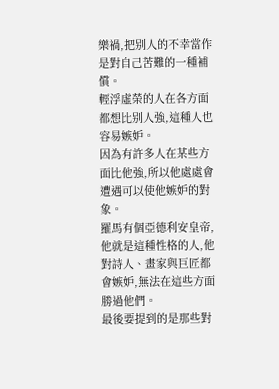樂禍,把别人的不幸當作是對自己苦難的一種補償。
輕浮虛榮的人在各方面都想比别人強,這種人也容易嫉妒。
因為有許多人在某些方面比他強,所以他處處會遭遇可以使他嫉妒的對象。
羅馬有個亞德利安皇帝,他就是這種性格的人,他對詩人、畫家與巨匠都會嫉妒,無法在這些方面勝過他們。
最後要提到的是那些對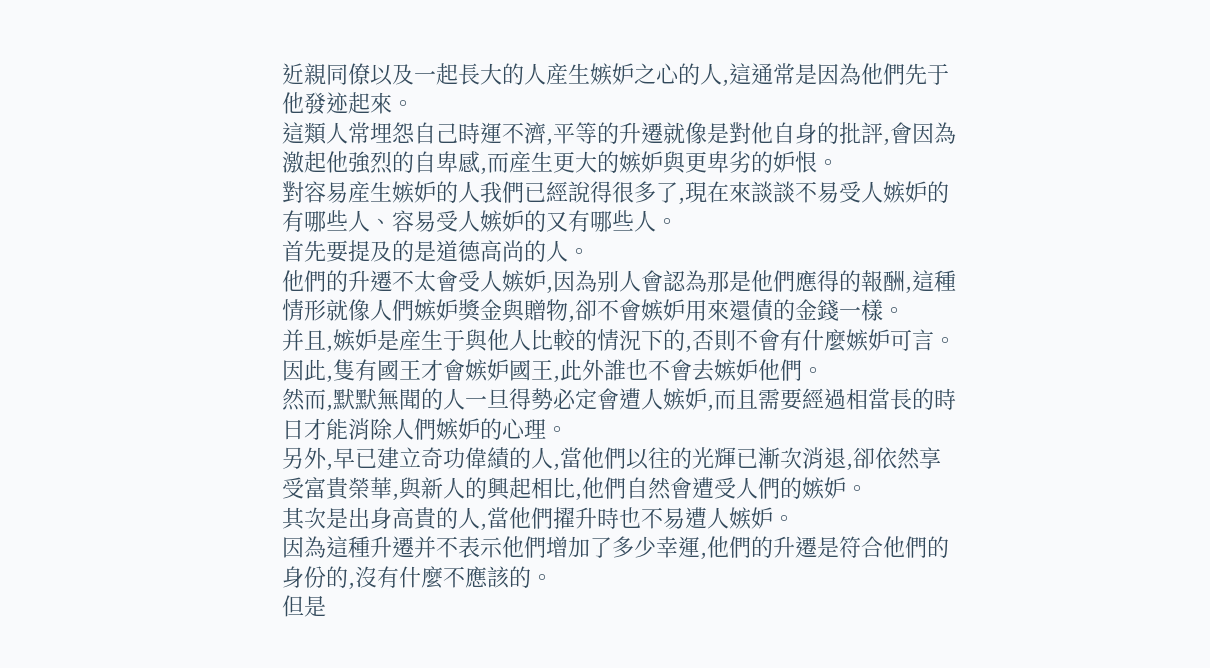近親同僚以及一起長大的人産生嫉妒之心的人,這通常是因為他們先于他發迹起來。
這類人常埋怨自己時運不濟,平等的升遷就像是對他自身的批評,會因為激起他強烈的自卑感,而産生更大的嫉妒與更卑劣的妒恨。
對容易産生嫉妒的人我們已經說得很多了,現在來談談不易受人嫉妒的有哪些人、容易受人嫉妒的又有哪些人。
首先要提及的是道德高尚的人。
他們的升遷不太會受人嫉妒,因為别人會認為那是他們應得的報酬,這種情形就像人們嫉妒獎金與贈物,卻不會嫉妒用來還債的金錢一樣。
并且,嫉妒是産生于與他人比較的情況下的,否則不會有什麼嫉妒可言。
因此,隻有國王才會嫉妒國王,此外誰也不會去嫉妒他們。
然而,默默無聞的人一旦得勢必定會遭人嫉妒,而且需要經過相當長的時日才能消除人們嫉妒的心理。
另外,早已建立奇功偉績的人,當他們以往的光輝已漸次消退,卻依然享受富貴榮華,與新人的興起相比,他們自然會遭受人們的嫉妒。
其次是出身高貴的人,當他們擢升時也不易遭人嫉妒。
因為這種升遷并不表示他們增加了多少幸運,他們的升遷是符合他們的身份的,沒有什麼不應該的。
但是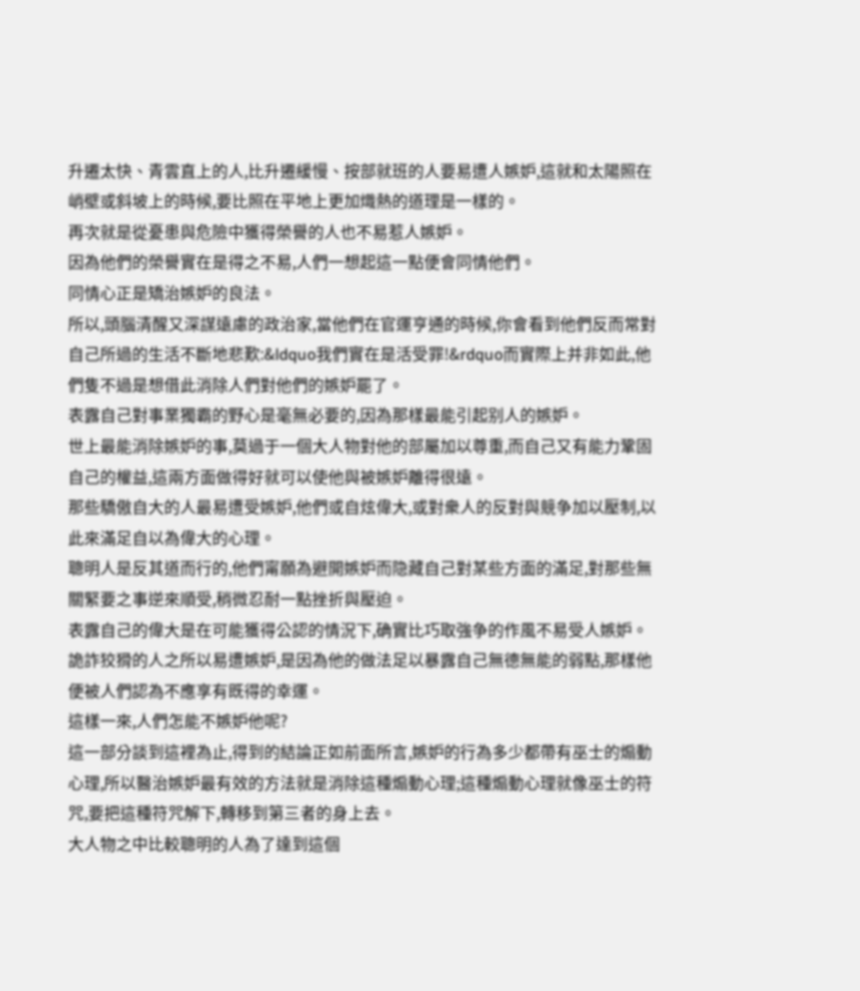升遷太快、青雲直上的人,比升遷緩慢、按部就班的人要易遭人嫉妒,這就和太陽照在峭壁或斜坡上的時候,要比照在平地上更加熾熱的道理是一樣的。
再次就是從憂患與危險中獲得榮譽的人也不易惹人嫉妒。
因為他們的榮譽實在是得之不易,人們一想起這一點便會同情他們。
同情心正是矯治嫉妒的良法。
所以,頭腦清醒又深謀遠慮的政治家,當他們在官運亨通的時候,你會看到他們反而常對自己所過的生活不斷地悲歎:&ldquo我們實在是活受罪!&rdquo而實際上并非如此,他們隻不過是想借此消除人們對他們的嫉妒罷了。
表露自己對事業獨霸的野心是毫無必要的,因為那樣最能引起别人的嫉妒。
世上最能消除嫉妒的事,莫過于一個大人物對他的部屬加以尊重,而自己又有能力鞏固自己的權益,這兩方面做得好就可以使他與被嫉妒離得很遠。
那些驕傲自大的人最易遭受嫉妒,他們或自炫偉大,或對衆人的反對與競争加以壓制,以此來滿足自以為偉大的心理。
聰明人是反其道而行的,他們甯願為避開嫉妒而隐藏自己對某些方面的滿足,對那些無關緊要之事逆來順受,稍微忍耐一點挫折與壓迫。
表露自己的偉大是在可能獲得公認的情況下,确實比巧取強争的作風不易受人嫉妒。
詭詐狡猾的人之所以易遭嫉妒,是因為他的做法足以暴露自己無德無能的弱點,那樣他便被人們認為不應享有既得的幸運。
這樣一來,人們怎能不嫉妒他呢?
這一部分談到這裡為止,得到的結論正如前面所言,嫉妒的行為多少都帶有巫士的煽動心理,所以醫治嫉妒最有效的方法就是消除這種煽動心理;這種煽動心理就像巫士的符咒,要把這種符咒解下,轉移到第三者的身上去。
大人物之中比較聰明的人為了達到這個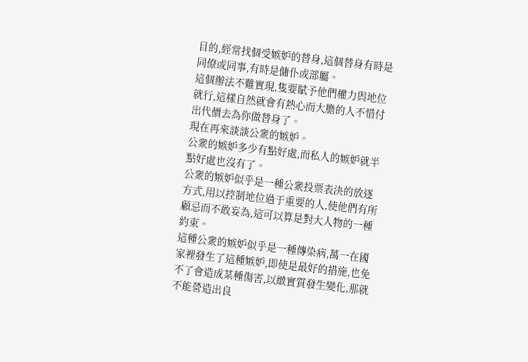目的,經常找個受嫉妒的替身,這個替身有時是同僚或同事,有時是傭仆或部屬。
這個辦法不難實現,隻要賦予他們權力與地位就行,這樣自然就會有熱心而大膽的人不惜付出代價去為你做替身了。
現在再來談談公衆的嫉妒。
公衆的嫉妒多少有點好處,而私人的嫉妒就半點好處也沒有了。
公衆的嫉妒似乎是一種公衆投票表決的放逐方式,用以控制地位過于重要的人,使他們有所顧忌而不敢妄為,這可以算是對大人物的一種約束。
這種公衆的嫉妒似乎是一種傳染病,萬一在國家裡發生了這種嫉妒,即使是最好的措施,也免不了會造成某種傷害,以緻實質發生變化,那就不能營造出良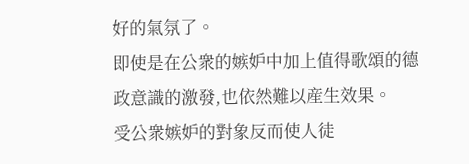好的氣氛了。
即使是在公衆的嫉妒中加上值得歌頌的德政意識的激發,也依然難以産生效果。
受公衆嫉妒的對象反而使人徒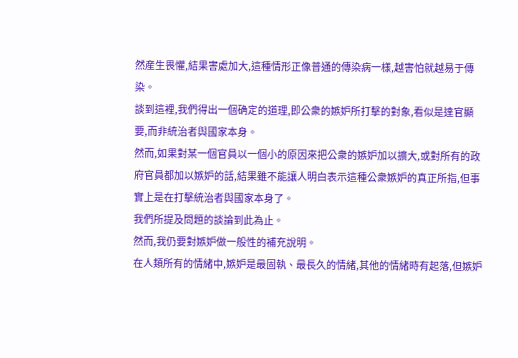然産生畏懼,結果害處加大,這種情形正像普通的傳染病一樣,越害怕就越易于傳染。
談到這裡,我們得出一個确定的道理,即公衆的嫉妒所打擊的對象,看似是達官顯要,而非統治者與國家本身。
然而,如果對某一個官員以一個小的原因來把公衆的嫉妒加以擴大,或對所有的政府官員都加以嫉妒的話,結果雖不能讓人明白表示這種公衆嫉妒的真正所指,但事實上是在打擊統治者與國家本身了。
我們所提及問題的談論到此為止。
然而,我仍要對嫉妒做一般性的補充說明。
在人類所有的情緒中,嫉妒是最固執、最長久的情緒,其他的情緒時有起落,但嫉妒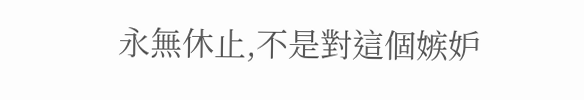永無休止,不是對這個嫉妒